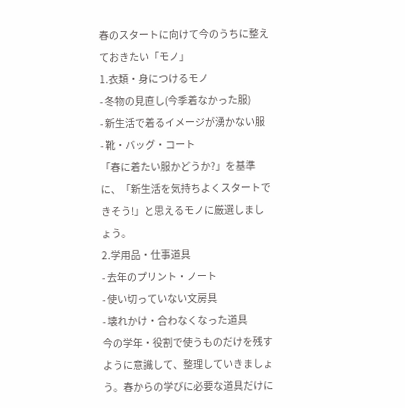春のスタートに向けて今のうちに整えておきたい「モノ」
1.衣類・身につけるモノ
- 冬物の見直し(今季着なかった服)
- 新生活で着るイメージが湧かない服
- 靴・バッグ・コート
「春に着たい服かどうか?」を基準に、「新生活を気持ちよくスタートできそう!」と思えるモノに厳選しましょう。
2.学用品・仕事道具
- 去年のプリント・ノート
- 使い切っていない文房具
- 壊れかけ・合わなくなった道具
今の学年・役割で使うものだけを残すように意識して、整理していきましょう。春からの学びに必要な道具だけに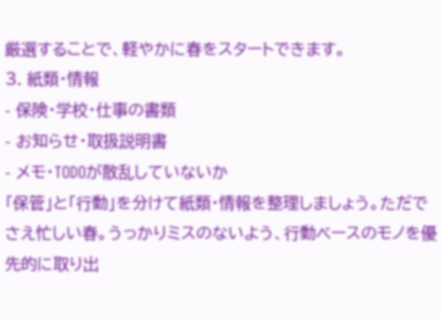厳選することで、軽やかに春をスタートできます。
3. 紙類・情報
- 保険・学校・仕事の書類
- お知らせ・取扱説明書
- メモ・TODOが散乱していないか
「保管」と「行動」を分けて紙類・情報を整理しましょう。ただでさえ忙しい春。うっかりミスのないよう、行動ベースのモノを優先的に取り出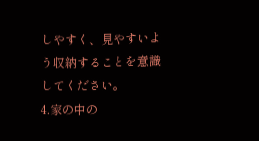しやすく、見やすいよう収納することを意識してください。
4.家の中の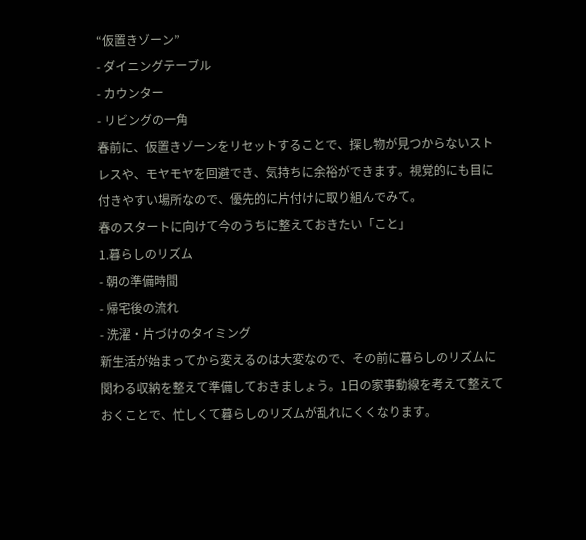“仮置きゾーン”
- ダイニングテーブル
- カウンター
- リビングの一角
春前に、仮置きゾーンをリセットすることで、探し物が見つからないストレスや、モヤモヤを回避でき、気持ちに余裕ができます。視覚的にも目に付きやすい場所なので、優先的に片付けに取り組んでみて。
春のスタートに向けて今のうちに整えておきたい「こと」
1.暮らしのリズム
- 朝の準備時間
- 帰宅後の流れ
- 洗濯・片づけのタイミング
新生活が始まってから変えるのは大変なので、その前に暮らしのリズムに関わる収納を整えて準備しておきましょう。1日の家事動線を考えて整えておくことで、忙しくて暮らしのリズムが乱れにくくなります。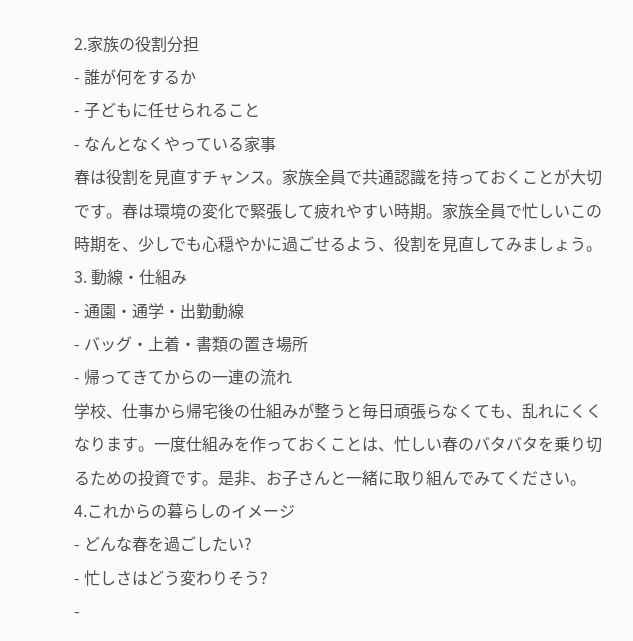2.家族の役割分担
- 誰が何をするか
- 子どもに任せられること
- なんとなくやっている家事
春は役割を見直すチャンス。家族全員で共通認識を持っておくことが大切です。春は環境の変化で緊張して疲れやすい時期。家族全員で忙しいこの時期を、少しでも心穏やかに過ごせるよう、役割を見直してみましょう。
3. 動線・仕組み
- 通園・通学・出勤動線
- バッグ・上着・書類の置き場所
- 帰ってきてからの一連の流れ
学校、仕事から帰宅後の仕組みが整うと毎日頑張らなくても、乱れにくくなります。一度仕組みを作っておくことは、忙しい春のバタバタを乗り切るための投資です。是非、お子さんと一緒に取り組んでみてください。
4.これからの暮らしのイメージ
- どんな春を過ごしたい?
- 忙しさはどう変わりそう?
-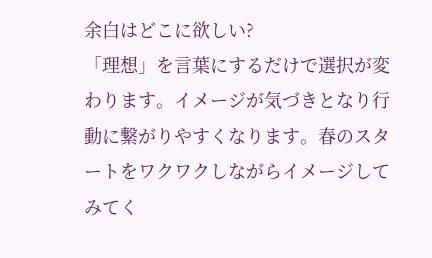余白はどこに欲しい?
「理想」を言葉にするだけで選択が変わります。イメージが気づきとなり行動に繋がりやすくなります。春のスタートをワクワクしながらイメージしてみてく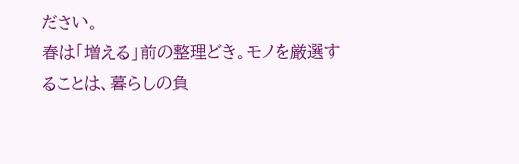ださい。
春は「増える」前の整理どき。モノを厳選することは、暮らしの負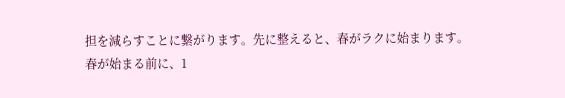担を減らすことに繋がります。先に整えると、春がラクに始まります。
春が始まる前に、1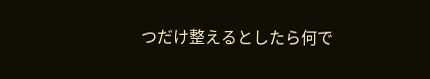つだけ整えるとしたら何で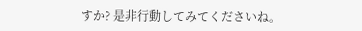すか? 是非行動してみてくださいね。